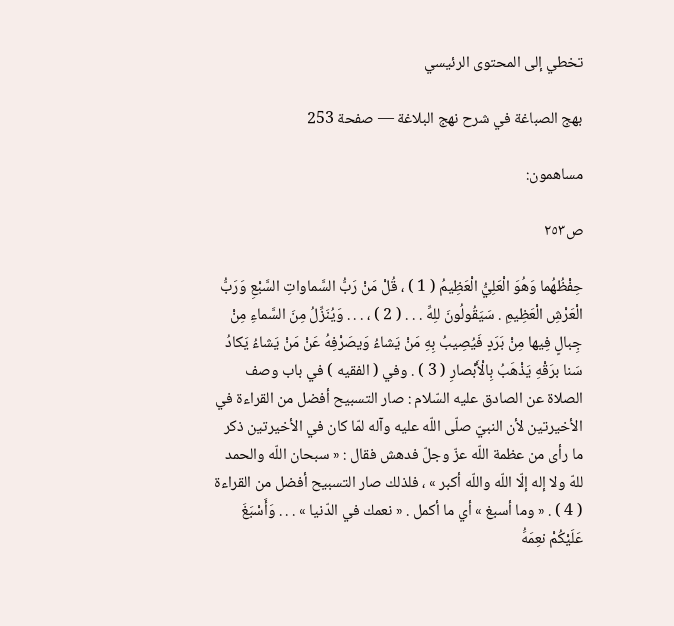تخطي إلى المحتوى الرئيسي

بهج الصباغة في شرح نهج البلاغة — صفحة 253

مساهمون:

ص٢٥٣

حِفْظُهُما وَهُوَ الْعَلِيُّ الْعَظِيمُ ( 1 ) ، قُلْ مَنْ رَبُّ السَّماواتِ السَّبْعِ وَرَبُّ الْعَرْشِ الْعَظِيمِ . سَيَقُولُونَ للِهِّ . . . ( 2 ) ، . . . وَيُنَزِّلُ مِنَ السَّماءِ مِنْ جِبالٍ فِيها مِنْ بَرَدٍ فَيُصِيبُ بِهِ مَنْ يَشاءُ وَيصَرْفِهُ عَنْ مَنْ يَشاءُ يَكادُ سَنا برَقْهِ يَذْهَبُ بِالْأَبْصارِ ( 3 ) . وفي ( الفقيه ) في باب وصف الصلاة عن الصادق عليه السّلام : صار التسبيح أفضل من القراءة في الأخيرتين لأن النبيّ صلّى اللّه عليه وآله لمّا كان في الأخيرتين ذكر ما رأى من عظمة اللّه عزّ وجلّ فدهش فقال : « سبحان اللّه والحمد للهّ ولا إله إلّا اللّه واللّه أكبر » ، فلذلك صار التسبيح أفضل من القراءة ( 4 ) . « وما أسبغ » أي ما أكمل . « نعمك في الدّنيا » . . . وَأَسْبَغَ عَلَيْكُمْ نعِمَهَُ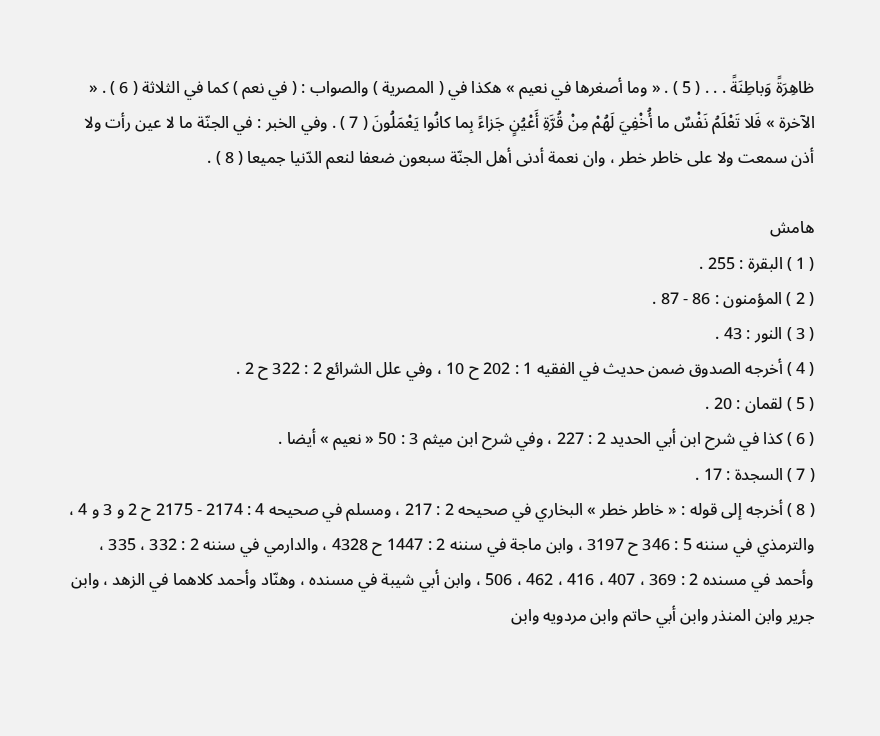ظاهِرَةً وَباطِنَةً . . . ( 5 ) . « وما أصغرها في نعيم » هكذا في ( المصرية ) والصواب : ( في نعم ) كما في الثلاثة ( 6 ) . « الآخرة » فَلا تَعْلَمُ نَفْسٌ ما أُخْفِيَ لَهُمْ مِنْ قُرَّةِ أَعْيُنٍ جَزاءً بِما كانُوا يَعْمَلُونَ ( 7 ) . وفي الخبر : في الجنّة ما لا عين رأت ولا أذن سمعت ولا على خاطر خطر ، وان نعمة أدنى أهل الجنّة سبعون ضعفا لنعم الدّنيا جميعا ( 8 ) .

هامش
( 1 ) البقرة : 255 .
( 2 ) المؤمنون : 86 - 87 .
( 3 ) النور : 43 .
( 4 ) أخرجه الصدوق ضمن حديث في الفقيه 1 : 202 ح 10 ، وفي علل الشرائع 2 : 322 ح 2 .
( 5 ) لقمان : 20 .
( 6 ) كذا في شرح ابن أبي الحديد 2 : 227 ، وفي شرح ابن ميثم 3 : 50 « نعيم » أيضا .
( 7 ) السجدة : 17 .
( 8 ) أخرجه إلى قوله : « خاطر خطر » البخاري في صحيحه 2 : 217 ، ومسلم في صحيحه 4 : 2174 - 2175 ح 2 و 3 و 4 ، والترمذي في سننه 5 : 346 ح 3197 ، وابن ماجة في سننه 2 : 1447 ح 4328 ، والدارمي في سننه 2 : 332 ، 335 ، وأحمد في مسنده 2 : 369 ، 407 ، 416 ، 462 ، 506 ، وابن أبي شيبة في مسنده ، وهنّاد وأحمد كلاهما في الزهد ، وابن جرير وابن المنذر وابن أبي حاتم وابن مردويه وابن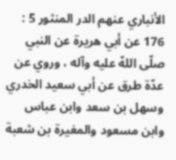الأنباري عنهم الدر المنثور 5 : 176 عن أبي هريرة عن النبي صلّى اللهّ عليه وآله ، وروي عن عدّة طرق عن أبي سعيد الخدري وسهل بن سعد وابن عباس وابن مسعود والمغيرة بن شعبة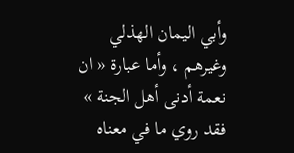وأبي اليمان الهذلي وغيرهم ، وأما عبارة « ان نعمة أدنى أهل الجنة » فقد روي ما في معناه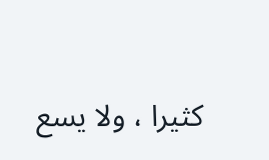كثيرا ، ولا يسع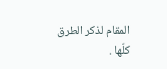المقام لذكر الطرق كلّها .